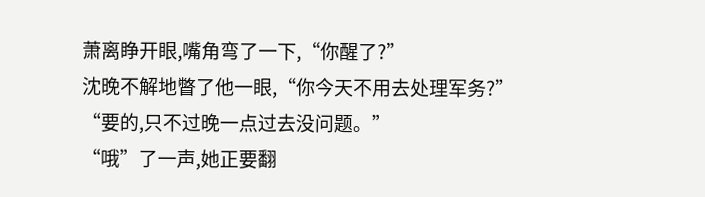萧离睁开眼,嘴角弯了一下,“你醒了?”
沈晚不解地瞥了他一眼,“你今天不用去处理军务?”
“要的,只不过晚一点过去没问题。”
“哦”了一声,她正要翻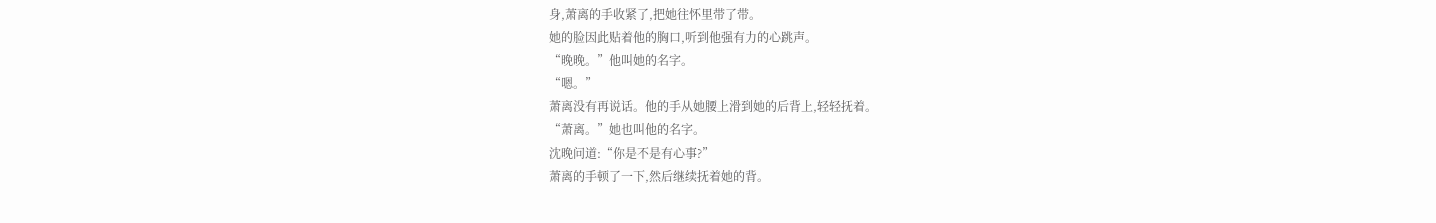身,萧离的手收紧了,把她往怀里带了带。
她的脸因此贴着他的胸口,听到他强有力的心跳声。
“晚晚。”他叫她的名字。
“嗯。”
萧离没有再说话。他的手从她腰上滑到她的后背上,轻轻抚着。
“萧离。”她也叫他的名字。
沈晚问道:“你是不是有心事?”
萧离的手顿了一下,然后继续抚着她的背。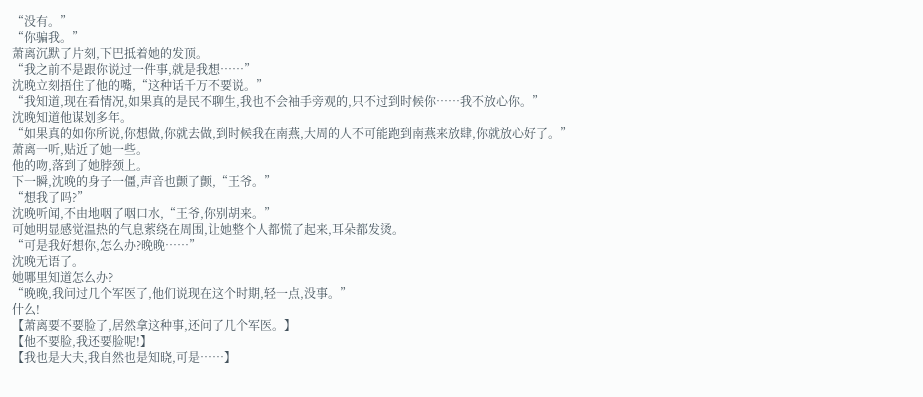“没有。”
“你骗我。”
萧离沉默了片刻,下巴抵着她的发顶。
“我之前不是跟你说过一件事,就是我想……”
沈晚立刻捂住了他的嘴,“这种话千万不要说。”
“我知道,现在看情况,如果真的是民不聊生,我也不会袖手旁观的,只不过到时候你……我不放心你。”
沈晚知道他谋划多年。
“如果真的如你所说,你想做,你就去做,到时候我在南燕,大周的人不可能跑到南燕来放肆,你就放心好了。”
萧离一听,贴近了她一些。
他的吻,落到了她脖颈上。
下一瞬,沈晚的身子一僵,声音也颤了颤,“王爷。”
“想我了吗?”
沈晚听闻,不由地咽了咽口水,“王爷,你别胡来。”
可她明显感觉温热的气息萦绕在周围,让她整个人都慌了起来,耳朵都发烫。
“可是我好想你,怎么办?晚晚……”
沈晚无语了。
她哪里知道怎么办?
“晚晚,我问过几个军医了,他们说现在这个时期,轻一点,没事。”
什么!
【萧离要不要脸了,居然拿这种事,还问了几个军医。】
【他不要脸,我还要脸呢!】
【我也是大夫,我自然也是知晓,可是……】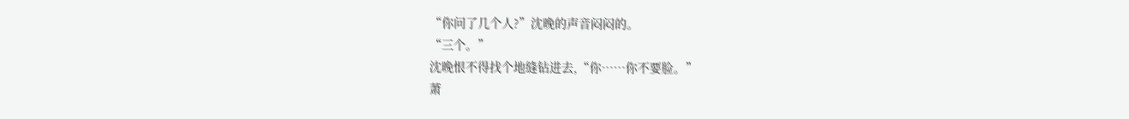“你问了几个人?”沈晚的声音闷闷的。
“三个。”
沈晚恨不得找个地缝钻进去,“你……你不要脸。”
萧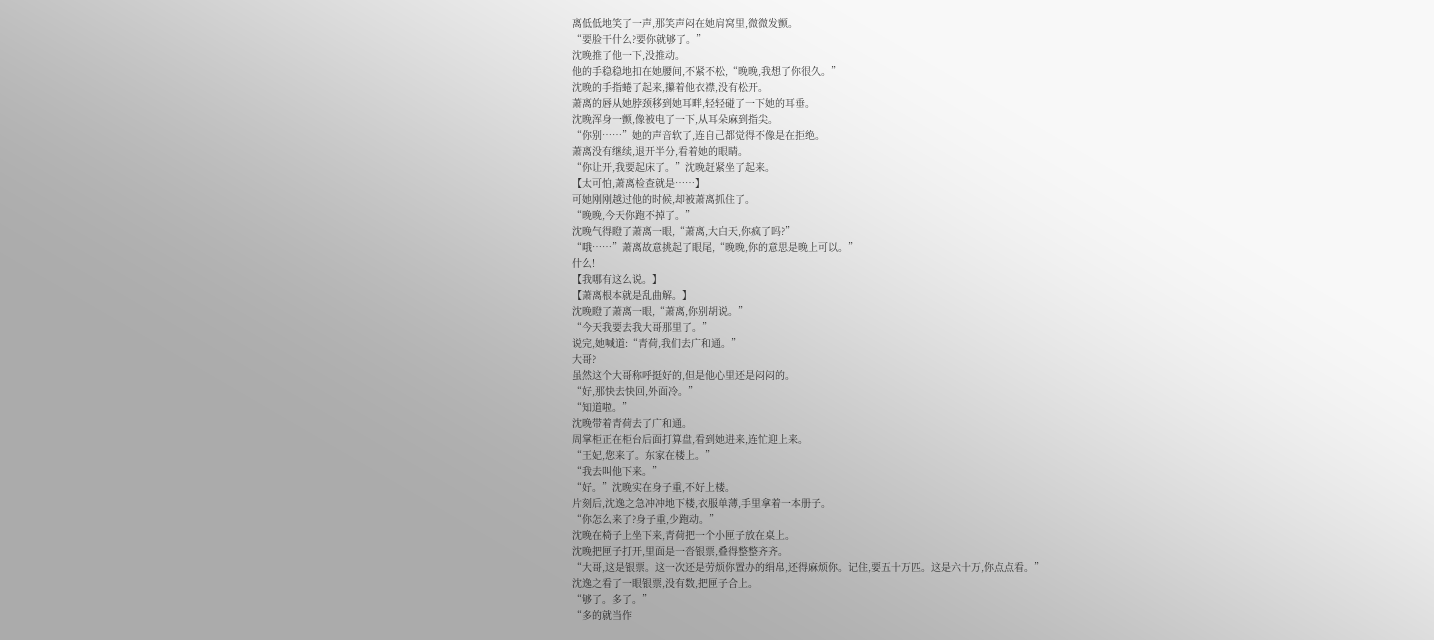离低低地笑了一声,那笑声闷在她肩窝里,微微发颤。
“要脸干什么?要你就够了。”
沈晚推了他一下,没推动。
他的手稳稳地扣在她腰间,不紧不松,“晚晚,我想了你很久。”
沈晚的手指蜷了起来,攥着他衣襟,没有松开。
萧离的唇从她脖颈移到她耳畔,轻轻碰了一下她的耳垂。
沈晚浑身一颤,像被电了一下,从耳朵麻到指尖。
“你别……”她的声音软了,连自己都觉得不像是在拒绝。
萧离没有继续,退开半分,看着她的眼睛。
“你让开,我要起床了。”沈晚赶紧坐了起来。
【太可怕,萧离检查就是……】
可她刚刚越过他的时候,却被萧离抓住了。
“晚晚,今天你跑不掉了。”
沈晚气得瞪了萧离一眼,“萧离,大白天,你疯了吗?”
“哦……”萧离故意挑起了眼尾,“晚晚,你的意思是晚上可以。”
什么!
【我哪有这么说。】
【萧离根本就是乱曲解。】
沈晚瞪了萧离一眼,“萧离,你别胡说。”
“今天我要去我大哥那里了。”
说完,她喊道:“青荷,我们去广和通。”
大哥?
虽然这个大哥称呼挺好的,但是他心里还是闷闷的。
“好,那快去快回,外面冷。”
“知道啦。”
沈晚带着青荷去了广和通。
周掌柜正在柜台后面打算盘,看到她进来,连忙迎上来。
“王妃,您来了。东家在楼上。”
“我去叫他下来。”
“好。”沈晚实在身子重,不好上楼。
片刻后,沈逸之急冲冲地下楼,衣服单薄,手里拿着一本册子。
“你怎么来了?身子重,少跑动。”
沈晚在椅子上坐下来,青荷把一个小匣子放在桌上。
沈晚把匣子打开,里面是一沓银票,叠得整整齐齐。
“大哥,这是银票。这一次还是劳烦你置办的绢帛,还得麻烦你。记住,要五十万匹。这是六十万,你点点看。”
沈逸之看了一眼银票,没有数,把匣子合上。
“够了。多了。”
“多的就当作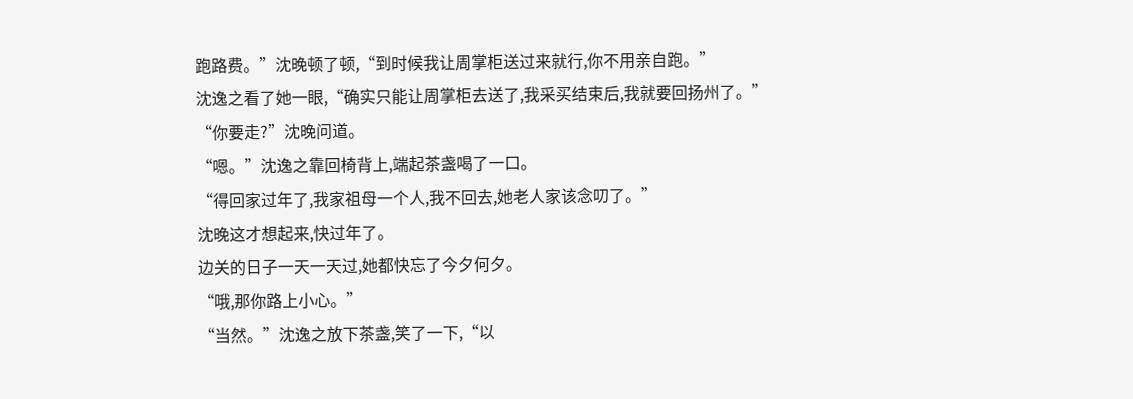跑路费。”沈晚顿了顿,“到时候我让周掌柜送过来就行,你不用亲自跑。”
沈逸之看了她一眼,“确实只能让周掌柜去送了,我采买结束后,我就要回扬州了。”
“你要走?”沈晚问道。
“嗯。”沈逸之靠回椅背上,端起茶盏喝了一口。
“得回家过年了,我家祖母一个人,我不回去,她老人家该念叨了。”
沈晚这才想起来,快过年了。
边关的日子一天一天过,她都快忘了今夕何夕。
“哦,那你路上小心。”
“当然。”沈逸之放下茶盏,笑了一下,“以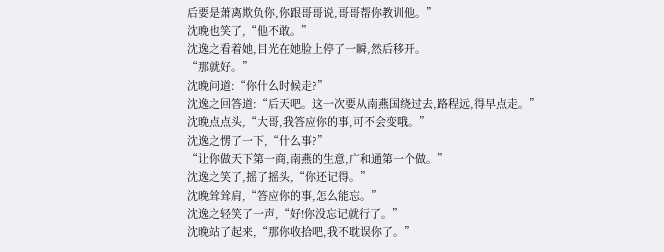后要是萧离欺负你,你跟哥哥说,哥哥帮你教训他。”
沈晚也笑了,“他不敢。”
沈逸之看着她,目光在她脸上停了一瞬,然后移开。
“那就好。”
沈晚问道:“你什么时候走?”
沈逸之回答道:“后天吧。这一次要从南燕国绕过去,路程远,得早点走。”
沈晚点点头,“大哥,我答应你的事,可不会变哦。”
沈逸之愣了一下,“什么事?”
“让你做天下第一商,南燕的生意,广和通第一个做。”
沈逸之笑了,摇了摇头,“你还记得。”
沈晚耸耸肩,“答应你的事,怎么能忘。”
沈逸之轻笑了一声,“好!你没忘记就行了。”
沈晚站了起来,“那你收拾吧,我不耽误你了。”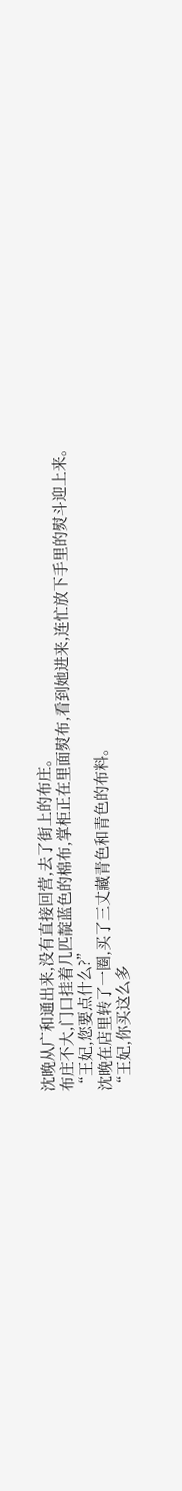沈晚从广和通出来,没有直接回营,去了街上的布庄。
布庄不大,门口挂着几匹靛蓝色的棉布,掌柜正在里面熨布,看到她进来,连忙放下手里的熨斗迎上来。
“王妃,您要点什么?”
沈晚在店里转了一圈,买了三丈藏青色和青色的布料。
“王妃,你买这么多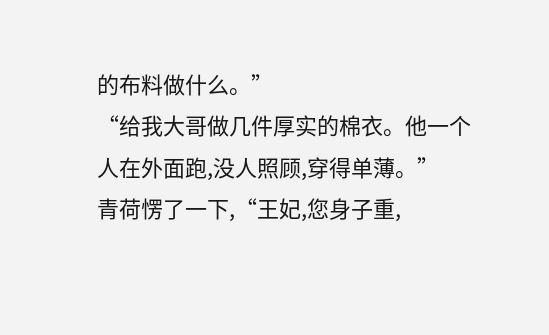的布料做什么。”
“给我大哥做几件厚实的棉衣。他一个人在外面跑,没人照顾,穿得单薄。”
青荷愣了一下,“王妃,您身子重,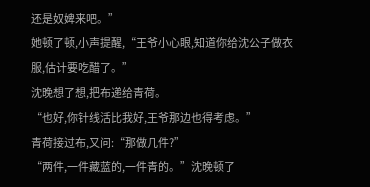还是奴婢来吧。”
她顿了顿,小声提醒,“王爷小心眼,知道你给沈公子做衣服,估计要吃醋了。”
沈晚想了想,把布递给青荷。
“也好,你针线活比我好,王爷那边也得考虑。”
青荷接过布,又问:“那做几件?”
“两件,一件藏蓝的,一件青的。”沈晚顿了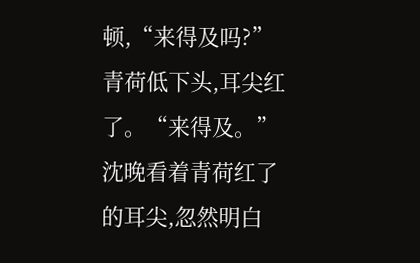顿,“来得及吗?”
青荷低下头,耳尖红了。“来得及。”
沈晚看着青荷红了的耳尖,忽然明白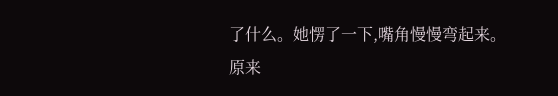了什么。她愣了一下,嘴角慢慢弯起来。
原来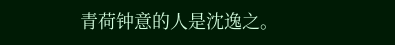青荷钟意的人是沈逸之。